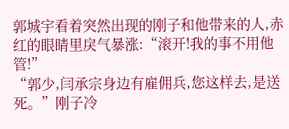郭城宇看着突然出现的刚子和他带来的人,赤红的眼睛里戾气暴涨:“滚开!我的事不用他管!”
“郭少,闫承宗身边有雇佣兵,您这样去,是送死。”刚子冷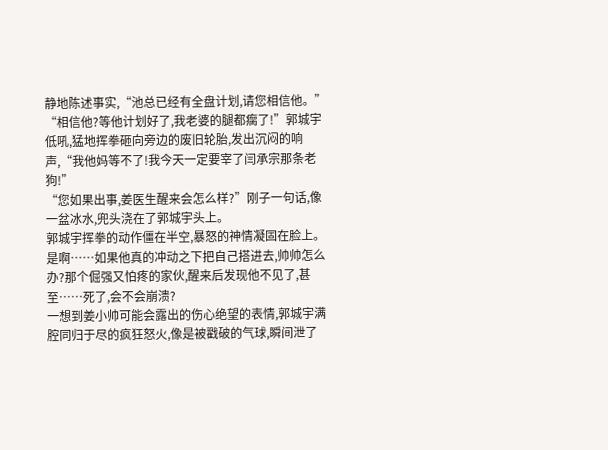静地陈述事实,“池总已经有全盘计划,请您相信他。”
“相信他?等他计划好了,我老婆的腿都瘸了!”郭城宇低吼,猛地挥拳砸向旁边的废旧轮胎,发出沉闷的响声,“我他妈等不了!我今天一定要宰了闫承宗那条老狗!”
“您如果出事,姜医生醒来会怎么样?”刚子一句话,像一盆冰水,兜头浇在了郭城宇头上。
郭城宇挥拳的动作僵在半空,暴怒的神情凝固在脸上。是啊……如果他真的冲动之下把自己搭进去,帅帅怎么办?那个倔强又怕疼的家伙,醒来后发现他不见了,甚至……死了,会不会崩溃?
一想到姜小帅可能会露出的伤心绝望的表情,郭城宇满腔同归于尽的疯狂怒火,像是被戳破的气球,瞬间泄了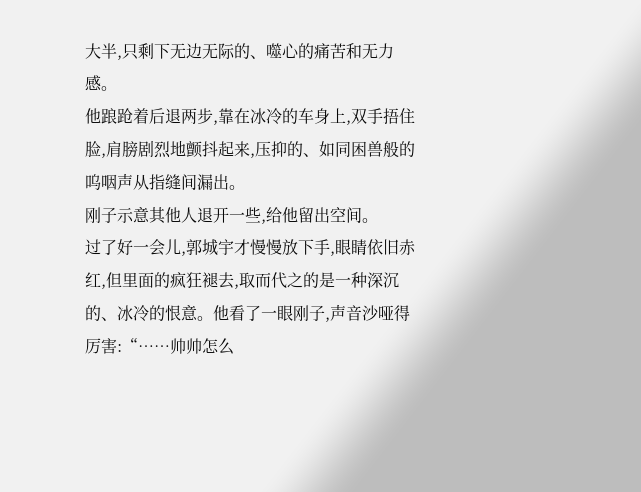大半,只剩下无边无际的、噬心的痛苦和无力感。
他踉跄着后退两步,靠在冰冷的车身上,双手捂住脸,肩膀剧烈地颤抖起来,压抑的、如同困兽般的呜咽声从指缝间漏出。
刚子示意其他人退开一些,给他留出空间。
过了好一会儿,郭城宇才慢慢放下手,眼睛依旧赤红,但里面的疯狂褪去,取而代之的是一种深沉的、冰冷的恨意。他看了一眼刚子,声音沙哑得厉害:“……帅帅怎么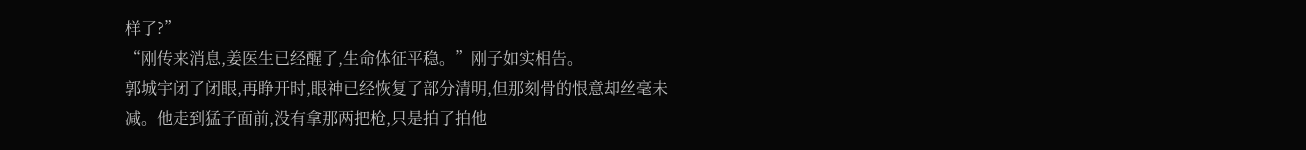样了?”
“刚传来消息,姜医生已经醒了,生命体征平稳。”刚子如实相告。
郭城宇闭了闭眼,再睁开时,眼神已经恢复了部分清明,但那刻骨的恨意却丝毫未减。他走到猛子面前,没有拿那两把枪,只是拍了拍他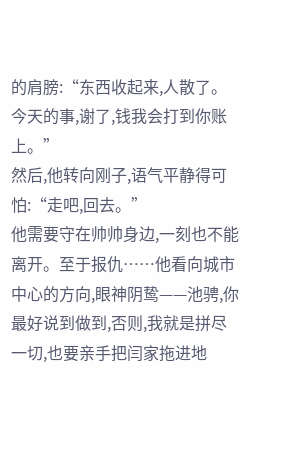的肩膀:“东西收起来,人散了。今天的事,谢了,钱我会打到你账上。”
然后,他转向刚子,语气平静得可怕:“走吧,回去。”
他需要守在帅帅身边,一刻也不能离开。至于报仇……他看向城市中心的方向,眼神阴鸷——池骋,你最好说到做到,否则,我就是拼尽一切,也要亲手把闫家拖进地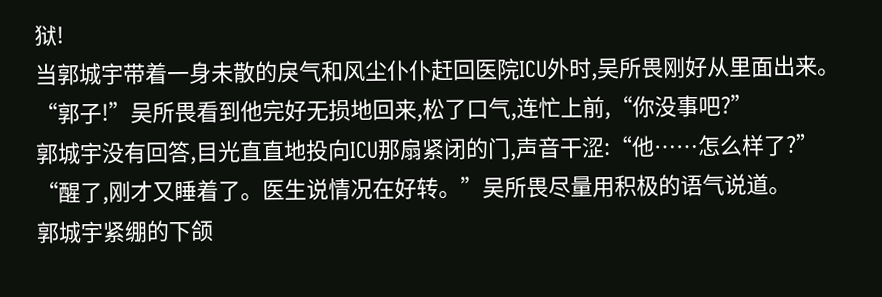狱!
当郭城宇带着一身未散的戾气和风尘仆仆赶回医院ICU外时,吴所畏刚好从里面出来。
“郭子!”吴所畏看到他完好无损地回来,松了口气,连忙上前,“你没事吧?”
郭城宇没有回答,目光直直地投向ICU那扇紧闭的门,声音干涩:“他……怎么样了?”
“醒了,刚才又睡着了。医生说情况在好转。”吴所畏尽量用积极的语气说道。
郭城宇紧绷的下颌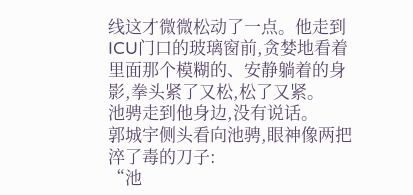线这才微微松动了一点。他走到ICU门口的玻璃窗前,贪婪地看着里面那个模糊的、安静躺着的身影,拳头紧了又松,松了又紧。
池骋走到他身边,没有说话。
郭城宇侧头看向池骋,眼神像两把淬了毒的刀子:
“池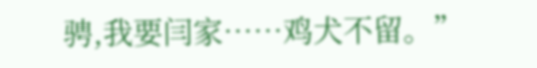骋,我要闫家……鸡犬不留。”